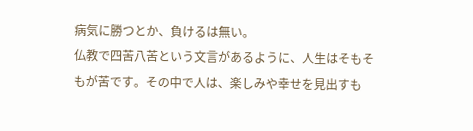病気に勝つとか、負けるは無い。
仏教で四苦八苦という文言があるように、人生はそもそもが苦です。その中で人は、楽しみや幸せを見出すも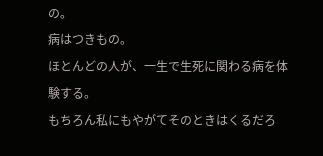の。
病はつきもの。
ほとんどの人が、一生で生死に関わる病を体験する。
もちろん私にもやがてそのときはくるだろ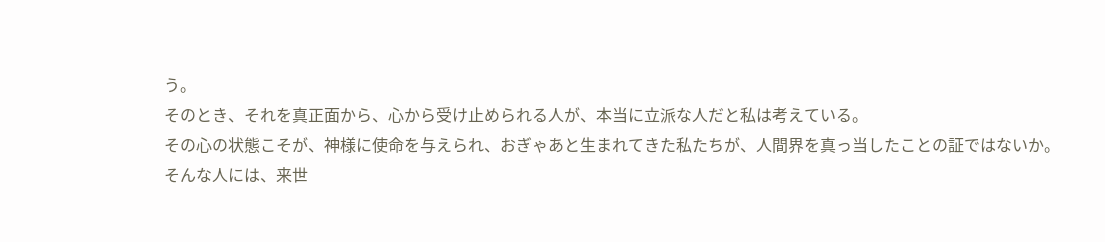う。
そのとき、それを真正面から、心から受け止められる人が、本当に立派な人だと私は考えている。
その心の状態こそが、神様に使命を与えられ、おぎゃあと生まれてきた私たちが、人間界を真っ当したことの証ではないか。
そんな人には、来世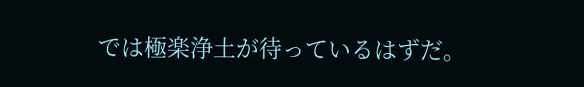では極楽浄土が待っているはずだ。